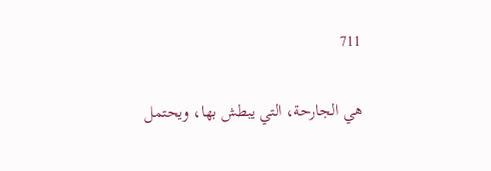711

هي الجارحة، التي يبطش بها، ويحتمل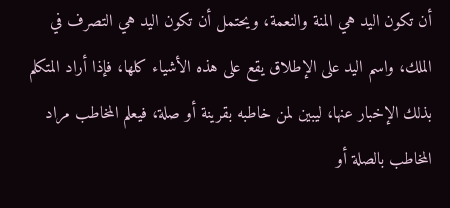أن تكون اليد هي المنة والنعمة، ويحتمل أن تكون اليد هي التصرف في الملك، واسم اليد على الإطلاق يقع على هذه الأشياء كلها، فإذا أراد المتكلم بذلك الإخبار عنها، ليبين لمن خاطبه بقرينة أو صلة، فيعلم المخاطب مراد المخاطب بالصلة أو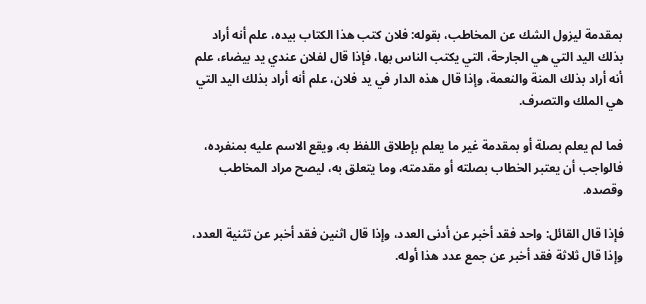بمقدمة ليزول الشك عن المخاطب، بقوله: فلان كتب هذا الكتاب بيده، علم أنه أراد بذلك اليد التي هي الجارحة، التي يكتب الناس بها، فإذا قال لفلان عندي يد بيضاء، علم أنه أراد بذلك المنة والنعمة، وإذا قال هذه الدار في يد فلان، علم أنه أراد بذلك اليد التي هي الملك والتصرف.

فما لم يعلم بصلة أو بمقدمة غير ما يعلم بإطلاق اللفظ به، ويقع الاسم عليه بمنفرده، فالواجب أن يعتبر الخطاب بصلته أو مقدمته، وما يتعلق به، ليصح مراد المخاطب وقصده.

فإذا قال القائل: واحد فقد أخبر عن أدنى العدد، وإذا قال اثنين فقد أخبر عن تثنية العدد، وإذا قال ثلاثة فقد أخبر عن جمع عدد هذا أوله.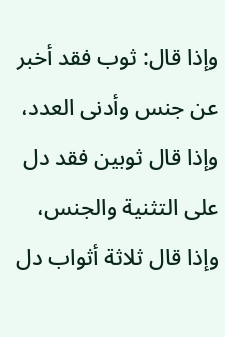وإذا قال: ثوب فقد أخبر عن جنس وأدنى العدد، وإذا قال ثوبين فقد دل على التثنية والجنس، وإذا قال ثلاثة أثواب دل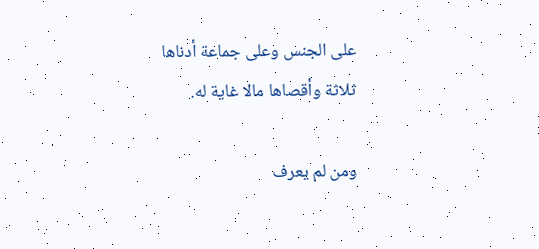على الجنس وعلى جماعة أدناها ثلاثة وأقصاها مالا غاية له.

ومن لم يعرف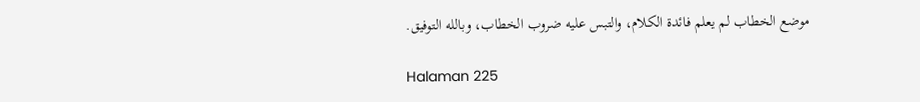موضع الخطاب لم يعلم فائدة الكلام، والتبس عليه ضروب الخطاب، وبالله التوفيق.

Halaman 225